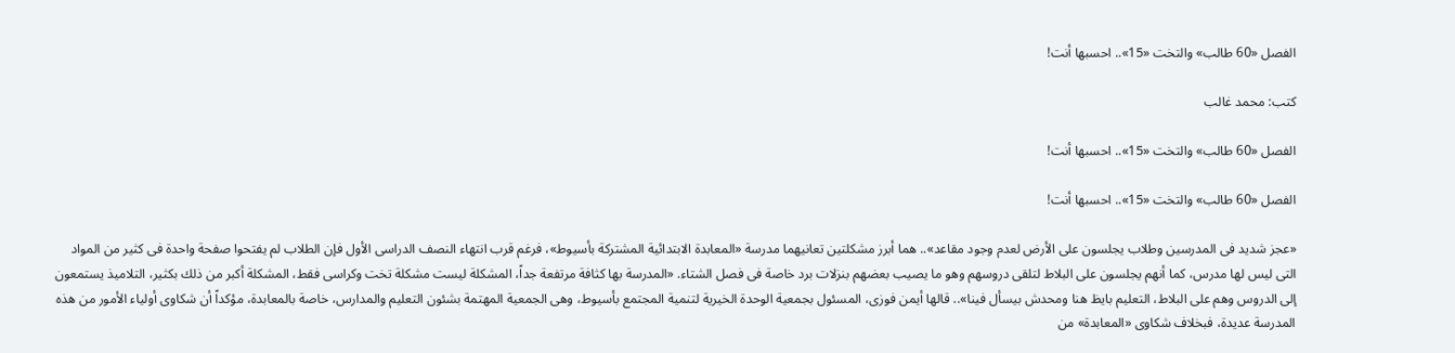الفصل «60 طالب» والتخت «15».. احسبها أنت!

كتب: محمد غالب

الفصل «60 طالب» والتخت «15».. احسبها أنت!

الفصل «60 طالب» والتخت «15».. احسبها أنت!

«عجز شديد فى المدرسين وطلاب يجلسون على الأرض لعدم وجود مقاعد».. هما أبرز مشكلتين تعانيهما مدرسة «المعابدة الابتدائية المشتركة بأسيوط»، فرغم قرب انتهاء النصف الدراسى الأول فإن الطلاب لم يفتحوا صفحة واحدة فى كثير من المواد التى ليس لها مدرس، كما أنهم يجلسون على البلاط لتلقى دروسهم وهو ما يصيب بعضهم بنزلات برد خاصة فى فصل الشتاء. «المدرسة بها كثافة مرتفعة جداً، المشكلة ليست مشكلة تخت وكراسى فقط، المشكلة أكبر من ذلك بكثير، التلاميذ يستمعون إلى الدروس وهم على البلاط، التعليم بايظ هنا ومحدش بيسأل فينا».. قالها أيمن فوزى، المسئول بجمعية الوحدة الخيرية لتنمية المجتمع بأسيوط، وهى الجمعية المهتمة بشئون التعليم والمدارس، خاصة بالمعابدة، مؤكداً أن شكاوى أولياء الأمور من هذه المدرسة عديدة، فبخلاف شكاوى «المعابدة» من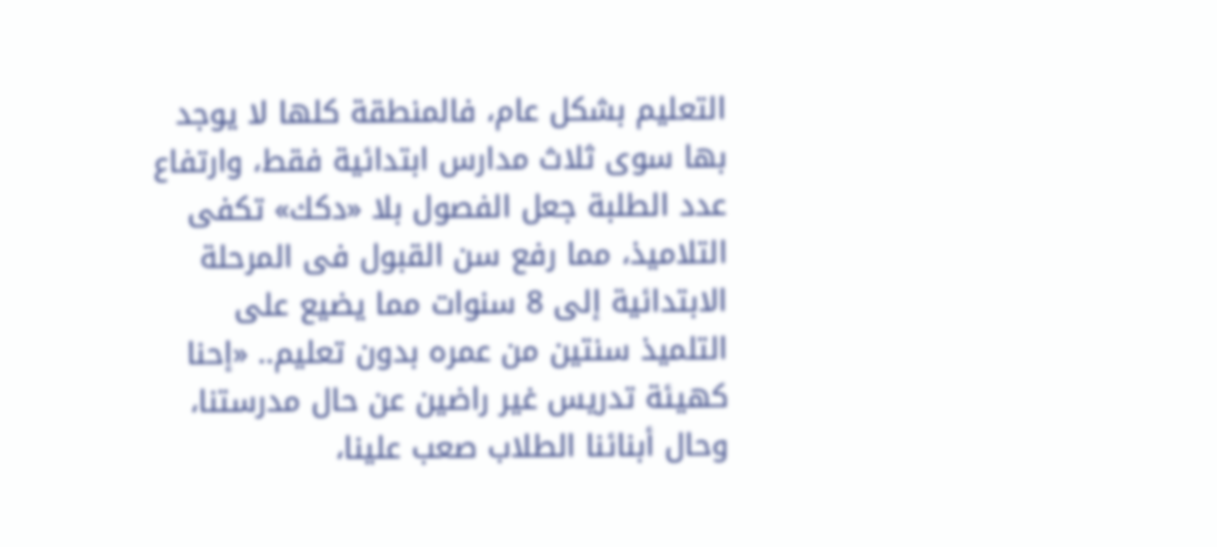التعليم بشكل عام، فالمنطقة كلها لا يوجد بها سوى ثلاث مدارس ابتدائية فقط، وارتفاع عدد الطلبة جعل الفصول بلا «دكك» تكفى التلاميذ، مما رفع سن القبول فى المرحلة الابتدائية إلى 8 سنوات مما يضيع على التلميذ سنتين من عمره بدون تعليم.. «إحنا كهيئة تدريس غير راضين عن حال مدرستنا، وحال أبنائنا الطلاب صعب علينا،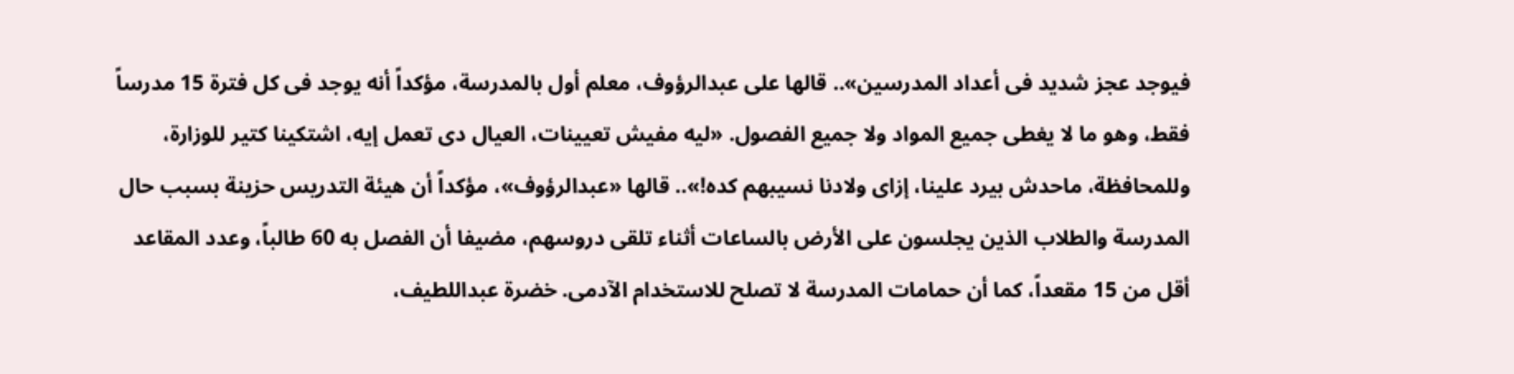فيوجد عجز شديد فى أعداد المدرسين».. قالها على عبدالرؤوف، معلم أول بالمدرسة، مؤكداً أنه يوجد فى كل فترة 15 مدرساً فقط، وهو ما لا يغطى جميع المواد ولا جميع الفصول. «ليه مفيش تعيينات، العيال دى تعمل إيه، اشتكينا كتير للوزارة، وللمحافظة، ماحدش بيرد علينا، إزاى ولادنا نسيبهم كده!».. قالها «عبدالرؤوف»، مؤكداً أن هيئة التدريس حزينة بسبب حال المدرسة والطلاب الذين يجلسون على الأرض بالساعات أثناء تلقى دروسهم، مضيفا أن الفصل به 60 طالباً، وعدد المقاعد أقل من 15 مقعداً، كما أن حمامات المدرسة لا تصلح للاستخدام الآدمى. خضرة عبداللطيف،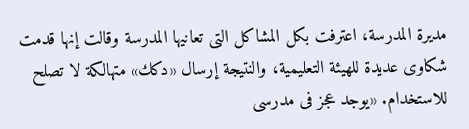مديرة المدرسة، اعترفت بكل المشاكل التى تعانيها المدرسة وقالت إنها قدمت شكاوى عديدة للهيئة التعليمية، والنتيجة إرسال «دكك» متهالكة لا تصلح للاستخدام. «يوجد عجز فى مدرسى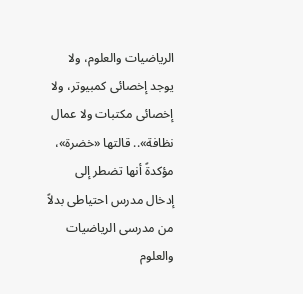الرياضيات والعلوم، ولا يوجد إخصائى كمبيوتر، ولا إخصائى مكتبات ولا عمال نظافة».. قالتها «خضرة»، مؤكدةً أنها تضطر إلى إدخال مدرس احتياطى بدلاً من مدرسى الرياضيات والعلوم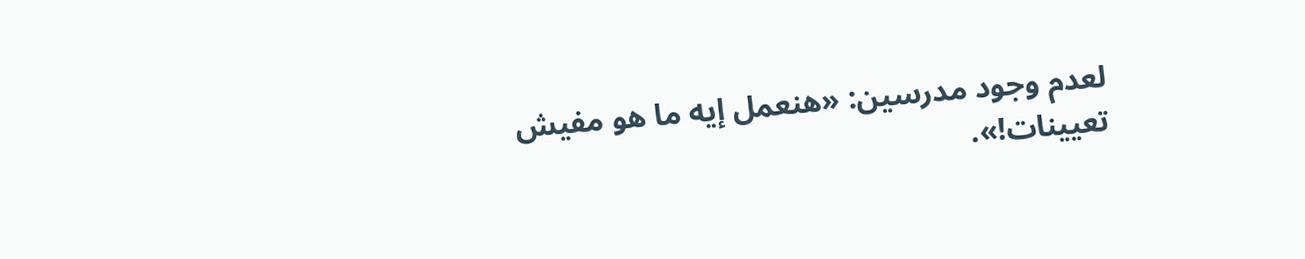لعدم وجود مدرسين: «هنعمل إيه ما هو مفيش تعيينات!».